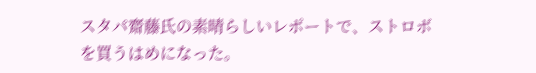スタパ齋藤氏の素晴らしいレポートで、ストロボを買うはめになった。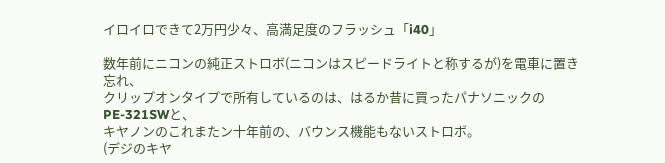イロイロできて2万円少々、高満足度のフラッシュ「i40」

数年前にニコンの純正ストロボ(ニコンはスピードライトと称するが)を電車に置き忘れ、
クリップオンタイプで所有しているのは、はるか昔に買ったパナソニックのPE-321SWと、
キヤノンのこれまたン十年前の、バウンス機能もないストロボ。
(デジのキヤ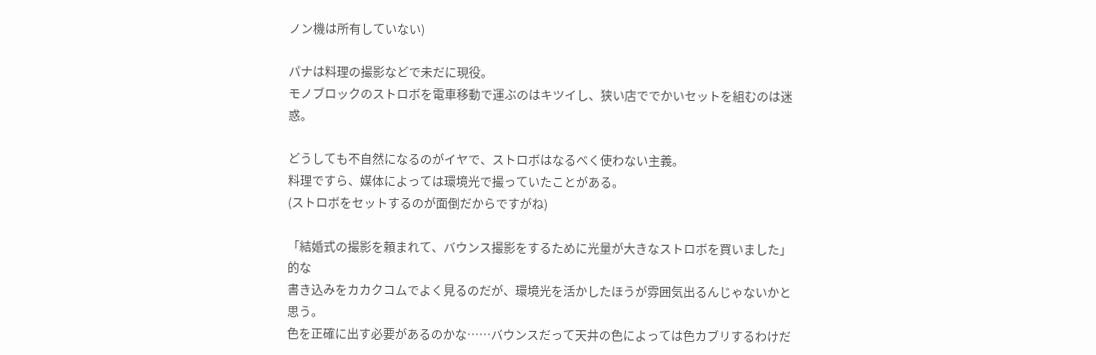ノン機は所有していない)

パナは料理の撮影などで未だに現役。
モノブロックのストロボを電車移動で運ぶのはキツイし、狭い店ででかいセットを組むのは迷惑。

どうしても不自然になるのがイヤで、ストロボはなるべく使わない主義。
料理ですら、媒体によっては環境光で撮っていたことがある。
(ストロボをセットするのが面倒だからですがね)

「結婚式の撮影を頼まれて、バウンス撮影をするために光量が大きなストロボを買いました」的な
書き込みをカカクコムでよく見るのだが、環境光を活かしたほうが雰囲気出るんじゃないかと思う。
色を正確に出す必要があるのかな……バウンスだって天井の色によっては色カブリするわけだ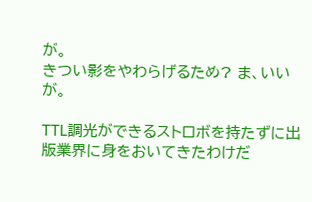が。
きつい影をやわらげるため? ま、いいが。

TTL調光ができるストロボを持たずに出版業界に身をおいてきたわけだ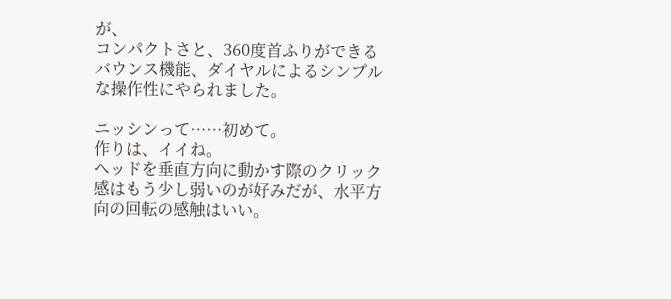が、
コンパクトさと、360度首ふりができるバウンス機能、ダイヤルによるシンプルな操作性にやられました。

ニッシンって……初めて。
作りは、イイね。
ヘッドを垂直方向に動かす際のクリック感はもう少し弱いのが好みだが、水平方向の回転の感触はいい。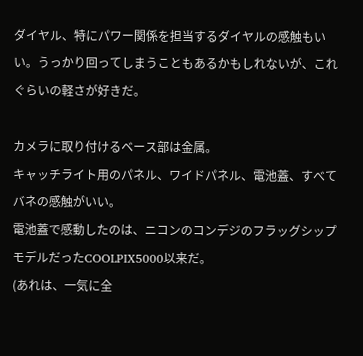ダイヤル、特にパワー関係を担当するダイヤルの感触もいい。うっかり回ってしまうこともあるかもしれないが、これぐらいの軽さが好きだ。

カメラに取り付けるベース部は金属。
キャッチライト用のパネル、ワイドパネル、電池蓋、すべてバネの感触がいい。
電池蓋で感動したのは、ニコンのコンデジのフラッグシップモデルだったCOOLPIX5000以来だ。
(あれは、一気に全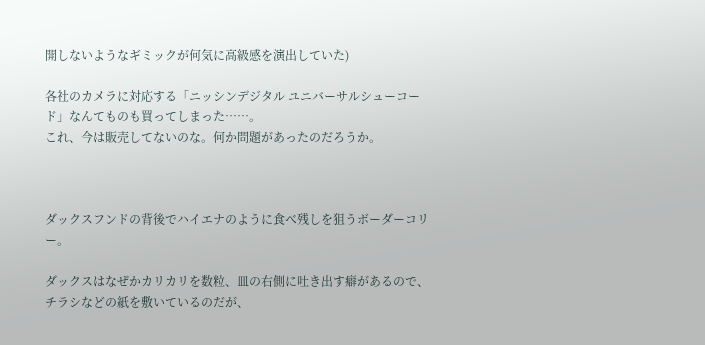開しないようなギミックが何気に高級感を演出していた)

各社のカメラに対応する「ニッシンデジタル ユニバーサルシューコード」なんてものも買ってしまった……。
これ、今は販売してないのな。何か問題があったのだろうか。



ダックスフンドの背後でハイエナのように食べ残しを狙うボーダーコリー。

ダックスはなぜかカリカリを数粒、皿の右側に吐き出す癖があるので、チラシなどの紙を敷いているのだが、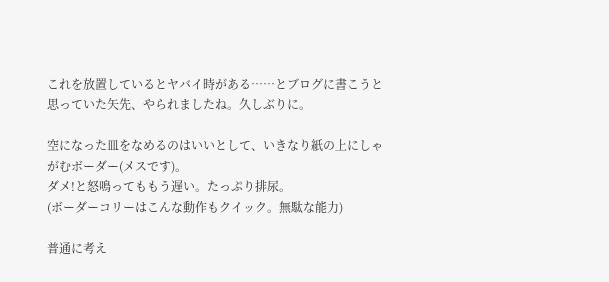これを放置しているとヤバイ時がある……とブログに書こうと思っていた矢先、やられましたね。久しぶりに。

空になった皿をなめるのはいいとして、いきなり紙の上にしゃがむボーダー(メスです)。
ダメ!と怒鳴ってももう遅い。たっぷり排尿。
(ボーダーコリーはこんな動作もクイック。無駄な能力)

普通に考え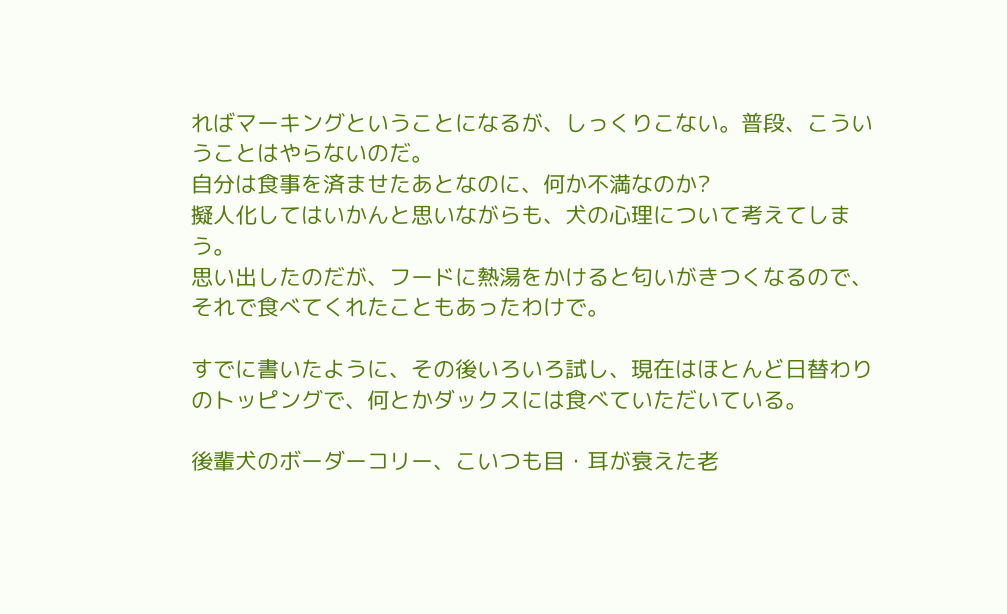ればマーキングということになるが、しっくりこない。普段、こういうことはやらないのだ。
自分は食事を済ませたあとなのに、何か不満なのか?
擬人化してはいかんと思いながらも、犬の心理について考えてしまう。
思い出したのだが、フードに熱湯をかけると匂いがきつくなるので、それで食べてくれたこともあったわけで。

すでに書いたように、その後いろいろ試し、現在はほとんど日替わりのトッピングで、何とかダックスには食べていただいている。

後輩犬のボーダーコリー、こいつも目・耳が衰えた老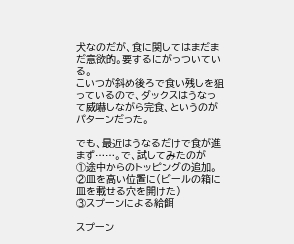犬なのだが、食に関してはまだまだ意欲的。要するにがっついている。
こいつが斜め後ろで食い残しを狙っているので、ダックスはうなって威嚇しながら完食、というのがパターンだった。

でも、最近はうなるだけで食が進まず……。で、試してみたのが
①途中からのトッピングの追加。
②皿を高い位置に(ビールの箱に皿を載せる穴を開けた)
③スプーンによる給餌

スプーン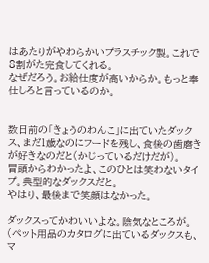はあたりがやわらかいプラスチック製。これで8割がた完食してくれる。
なぜだろう。お給仕度が高いからか。もっと奉仕しろと言っているのか。


数日前の「きょうのわんこ」に出ていたダックス、まだ1歳なのにフードを残し、食後の歯磨きが好きなのだと(かじっているだけだが)。
冒頭からわかったよ、このひとは笑わないタイプ。典型的なダックスだと。
やはり、最後まで笑顔はなかった。

ダックスってかわいいよな。陰気なところが。
(ペット用品のカタログに出ているダックスも、マ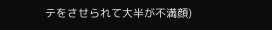テをさせられて大半が不満顔)